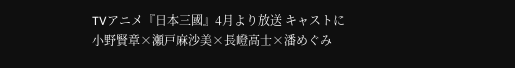TVアニメ『日本三國』4月より放送 キャストに小野賢章×瀬戸麻沙美×長嶝高士×潘めぐみ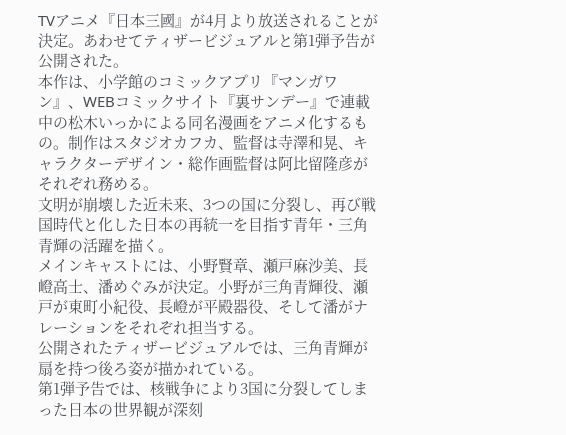TVアニメ『日本三國』が4月より放送されることが決定。あわせてティザービジュアルと第1弾予告が公開された。
本作は、小学館のコミックアプリ『マンガワン』、WEBコミックサイト『裏サンデー』で連載中の松木いっかによる同名漫画をアニメ化するもの。制作はスタジオカフカ、監督は寺澤和晃、キャラクターデザイン・総作画監督は阿比留隆彦がそれぞれ務める。
文明が崩壊した近未来、3つの国に分裂し、再び戦国時代と化した日本の再統一を目指す青年・三角青輝の活躍を描く。
メインキャストには、小野賢章、瀬戸麻沙美、長嶝高士、潘めぐみが決定。小野が三角青輝役、瀬戸が東町小紀役、長嶝が平殿器役、そして潘がナレーションをそれぞれ担当する。
公開されたティザービジュアルでは、三角青輝が扇を持つ後ろ姿が描かれている。
第1弾予告では、核戦争により3国に分裂してしまった日本の世界観が深刻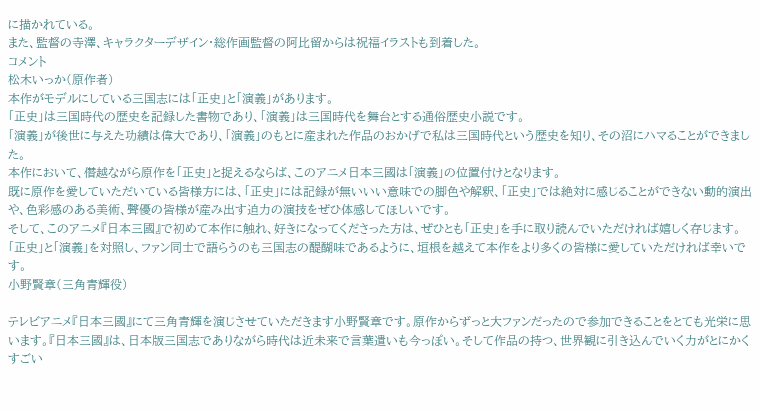に描かれている。
また、監督の寺澤、キャラクターデザイン・総作画監督の阿比留からは祝福イラストも到着した。
コメント
松木いっか(原作者)
本作がモデルにしている三国志には「正史」と「演義」があります。
「正史」は三国時代の歴史を記録した書物であり、「演義」は三国時代を舞台とする通俗歴史小説です。
「演義」が後世に与えた功績は偉大であり、「演義」のもとに産まれた作品のおかげで私は三国時代という歴史を知り、その沼にハマることができました。
本作において、僭越ながら原作を「正史」と捉えるならば、このアニメ日本三國は「演義」の位置付けとなります。
既に原作を愛していただいている皆様方には、「正史」には記録が無いいい意味での脚色や解釈、「正史」では絶対に感じることができない動的演出や、色彩感のある美術、聲優の皆様が産み出す迫力の演技をぜひ体感してほしいです。
そして、このアニメ『日本三國』で初めて本作に触れ、好きになってくださった方は、ぜひとも「正史」を手に取り読んでいただければ嬉しく存じます。
「正史」と「演義」を対照し、ファン同士で語らうのも三国志の醍醐味であるように、垣根を越えて本作をより多くの皆様に愛していただければ幸いです。
小野賢章(三角青輝役)

テレビアニメ『日本三國』にて三角青輝を演じさせていただきます小野賢章です。原作からずっと大ファンだったので参加できることをとても光栄に思います。『日本三國』は、日本版三国志でありながら時代は近未来で言葉遣いも今っぽい。そして作品の持つ、世界観に引き込んでいく力がとにかくすごい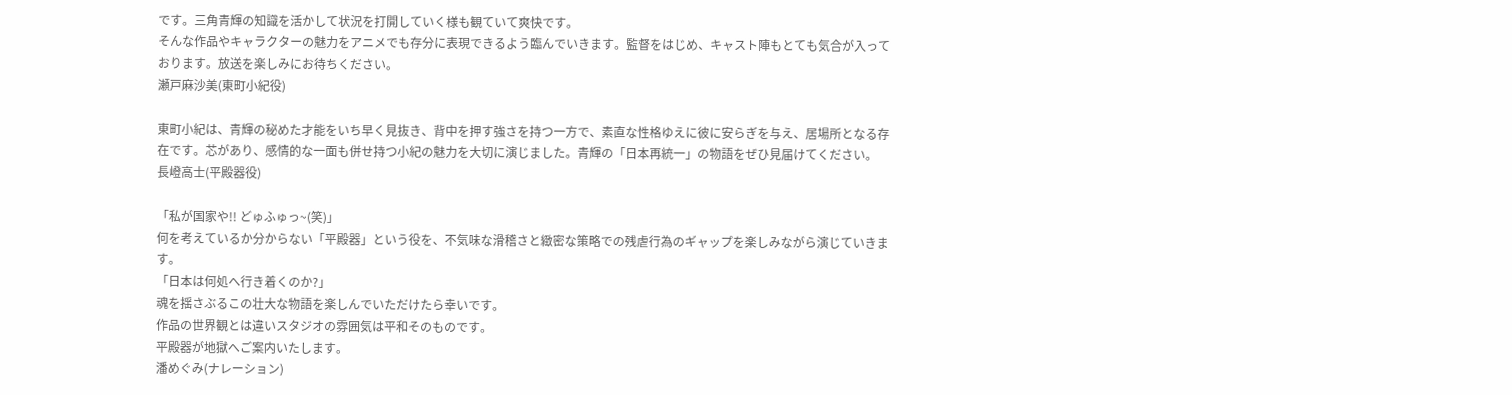です。三角青輝の知識を活かして状況を打開していく様も観ていて爽快です。
そんな作品やキャラクターの魅力をアニメでも存分に表現できるよう臨んでいきます。監督をはじめ、キャスト陣もとても気合が入っております。放送を楽しみにお待ちください。
瀬戸麻沙美(東町小紀役)

東町小紀は、青輝の秘めた才能をいち早く見抜き、背中を押す強さを持つ一方で、素直な性格ゆえに彼に安らぎを与え、居場所となる存在です。芯があり、感情的な一面も併せ持つ小紀の魅力を大切に演じました。青輝の「日本再統一」の物語をぜひ見届けてください。
長嶝高士(平殿器役)

「私が国家や!! どゅふゅっ~(笑)」
何を考えているか分からない「平殿器」という役を、不気味な滑稽さと緻密な策略での残虐行為のギャップを楽しみながら演じていきます。
「日本は何処へ行き着くのか?」
魂を揺さぶるこの壮大な物語を楽しんでいただけたら幸いです。
作品の世界観とは違いスタジオの雰囲気は平和そのものです。
平殿器が地獄へご案内いたします。
潘めぐみ(ナレーション)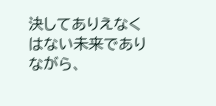決してありえなくはない未来でありながら、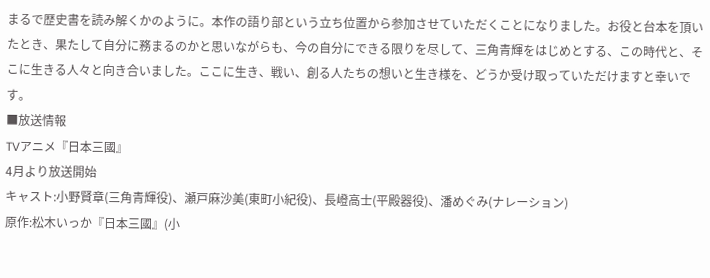まるで歴史書を読み解くかのように。本作の語り部という立ち位置から参加させていただくことになりました。お役と台本を頂いたとき、果たして自分に務まるのかと思いながらも、今の自分にできる限りを尽して、三角青輝をはじめとする、この時代と、そこに生きる人々と向き合いました。ここに生き、戦い、創る人たちの想いと生き様を、どうか受け取っていただけますと幸いです。
■放送情報
TVアニメ『日本三國』
4月より放送開始
キャスト:小野賢章(三角青輝役)、瀬戸麻沙美(東町小紀役)、長嶝高士(平殿器役)、潘めぐみ(ナレーション)
原作:松木いっか『日本三國』(小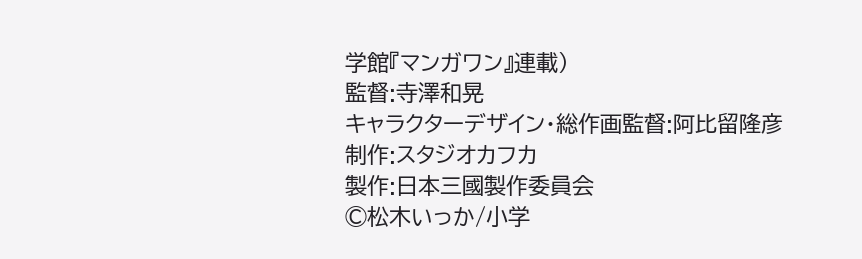学館『マンガワン』連載)
監督:寺澤和晃
キャラクターデザイン・総作画監督:阿比留隆彦
制作:スタジオカフカ
製作:日本三國製作委員会
©松木いっか/小学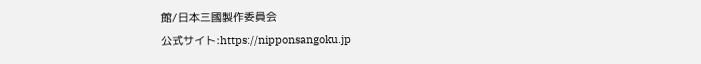館/日本三國製作委員会
公式サイト:https://nipponsangoku.jp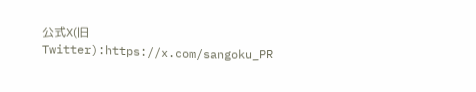公式X(旧Twitter):https://x.com/sangoku_PR